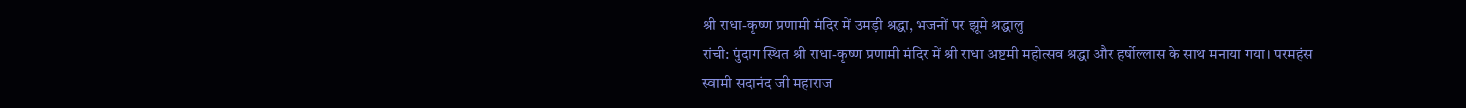श्री राधा-कृष्ण प्रणामी मंदिर में उमड़ी श्रद्धा, भजनों पर झूमे श्रद्धालु
रांची: पुंदाग स्थित श्री राधा-कृष्ण प्रणामी मंदिर में श्री राधा अष्टमी महोत्सव श्रद्धा और हर्षोल्लास के साथ मनाया गया। परमहंस स्वामी सदानंद जी महाराज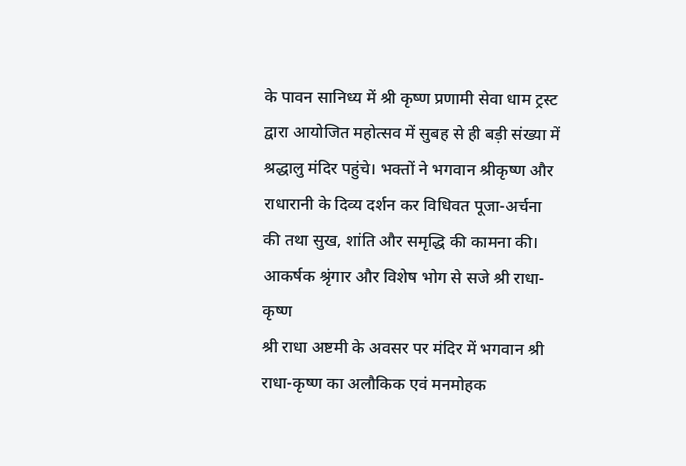के पावन सानिध्य में श्री कृष्ण प्रणामी सेवा धाम ट्रस्ट द्वारा आयोजित महोत्सव में सुबह से ही बड़ी संख्या में श्रद्धालु मंदिर पहुंचे। भक्तों ने भगवान श्रीकृष्ण और राधारानी के दिव्य दर्शन कर विधिवत पूजा-अर्चना की तथा सुख, शांति और समृद्धि की कामना की।
आकर्षक श्रृंगार और विशेष भोग से सजे श्री राधा-कृष्ण
श्री राधा अष्टमी के अवसर पर मंदिर में भगवान श्री राधा-कृष्ण का अलौकिक एवं मनमोहक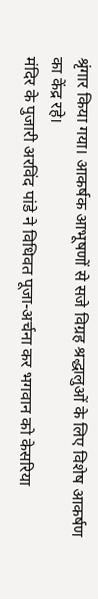श्रृंगार किया गया। आकर्षक आभूषणों से सजे विग्रह श्रद्धालुओं के लिए विशेष आकर्षण का केंद्र रहे।
मंदिर के पुजारी अरविंद पांडे ने विधिवत पूजा-अर्चना कर भगवान को केसरिया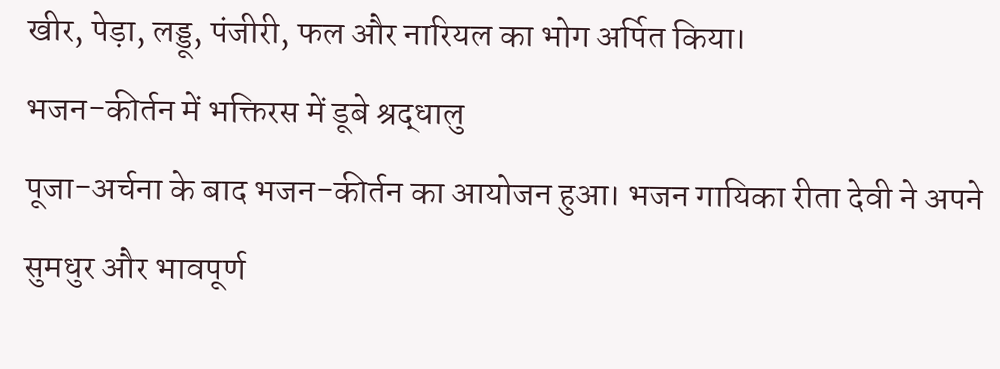खीर, पेड़ा, लड्डू, पंजीरी, फल और नारियल का भोग अर्पित किया।
भजन-कीर्तन में भक्तिरस में डूबे श्रद्धालु
पूजा-अर्चना के बाद भजन-कीर्तन का आयोजन हुआ। भजन गायिका रीता देवी ने अपने सुमधुर और भावपूर्ण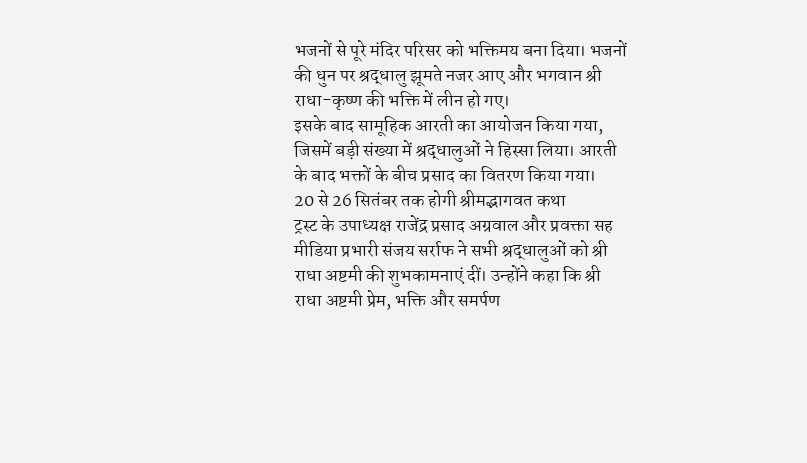भजनों से पूरे मंदिर परिसर को भक्तिमय बना दिया। भजनों की धुन पर श्रद्धालु झूमते नजर आए और भगवान श्री राधा-कृष्ण की भक्ति में लीन हो गए।
इसके बाद सामूहिक आरती का आयोजन किया गया, जिसमें बड़ी संख्या में श्रद्धालुओं ने हिस्सा लिया। आरती के बाद भक्तों के बीच प्रसाद का वितरण किया गया।
20 से 26 सितंबर तक होगी श्रीमद्भागवत कथा
ट्रस्ट के उपाध्यक्ष राजेंद्र प्रसाद अग्रवाल और प्रवक्ता सह मीडिया प्रभारी संजय सर्राफ ने सभी श्रद्धालुओं को श्री राधा अष्टमी की शुभकामनाएं दीं। उन्होंने कहा कि श्री राधा अष्टमी प्रेम, भक्ति और समर्पण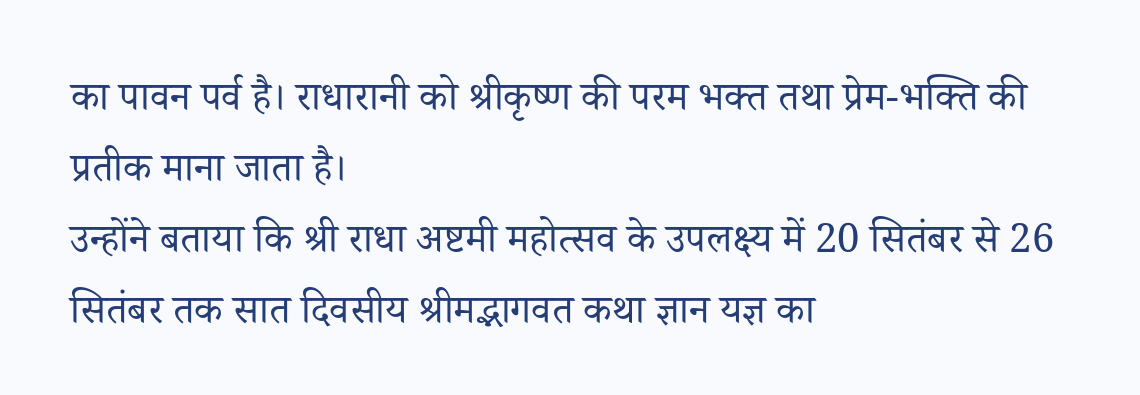का पावन पर्व है। राधारानी को श्रीकृष्ण की परम भक्त तथा प्रेम-भक्ति की प्रतीक माना जाता है।
उन्होंने बताया कि श्री राधा अष्टमी महोत्सव के उपलक्ष्य में 20 सितंबर से 26 सितंबर तक सात दिवसीय श्रीमद्भागवत कथा ज्ञान यज्ञ का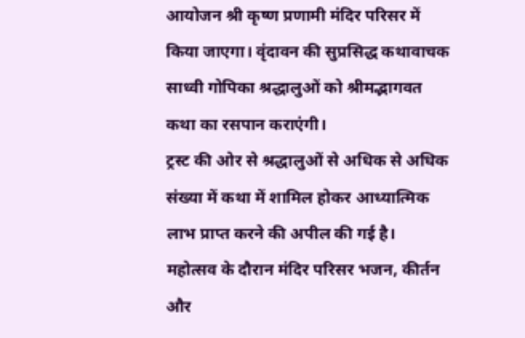आयोजन श्री कृष्ण प्रणामी मंदिर परिसर में किया जाएगा। वृंदावन की सुप्रसिद्ध कथावाचक साध्वी गोपिका श्रद्धालुओं को श्रीमद्भागवत कथा का रसपान कराएंगी।
ट्रस्ट की ओर से श्रद्धालुओं से अधिक से अधिक संख्या में कथा में शामिल होकर आध्यात्मिक लाभ प्राप्त करने की अपील की गई है।
महोत्सव के दौरान मंदिर परिसर भजन, कीर्तन और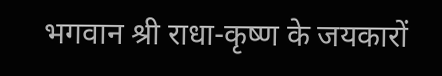भगवान श्री राधा-कृष्ण के जयकारों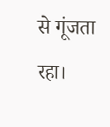से गूंजता रहा।